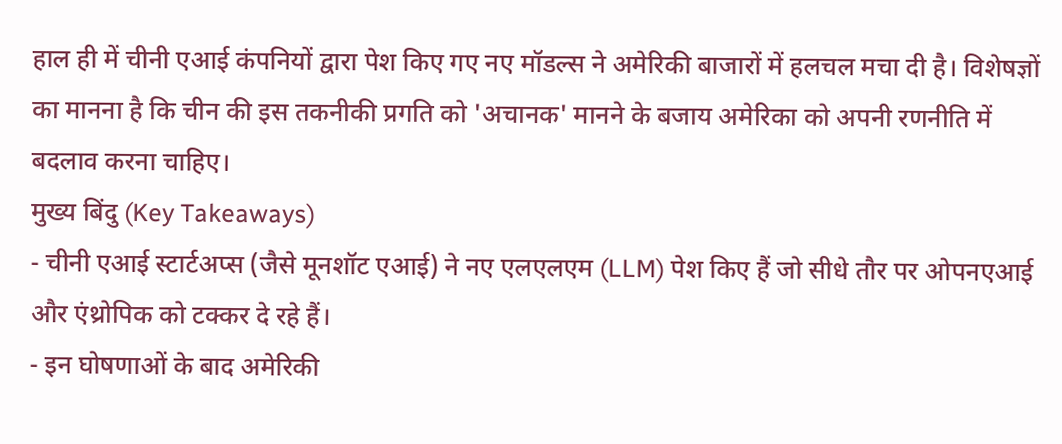हाल ही में चीनी एआई कंपनियों द्वारा पेश किए गए नए मॉडल्स ने अमेरिकी बाजारों में हलचल मचा दी है। विशेषज्ञों का मानना है कि चीन की इस तकनीकी प्रगति को 'अचानक' मानने के बजाय अमेरिका को अपनी रणनीति में बदलाव करना चाहिए।
मुख्य बिंदु (Key Takeaways)
- चीनी एआई स्टार्टअप्स (जैसे मूनशॉट एआई) ने नए एलएलएम (LLM) पेश किए हैं जो सीधे तौर पर ओपनएआई और एंथ्रोपिक को टक्कर दे रहे हैं।
- इन घोषणाओं के बाद अमेरिकी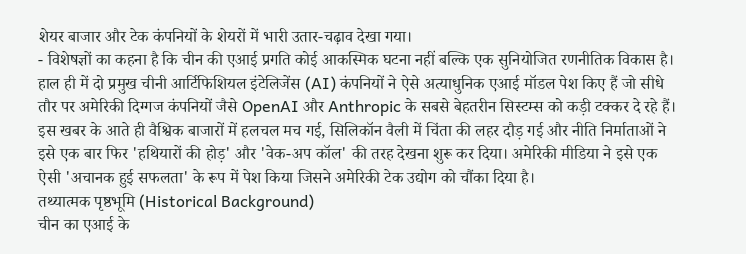शेयर बाजार और टेक कंपनियों के शेयरों में भारी उतार-चढ़ाव देखा गया।
- विशेषज्ञों का कहना है कि चीन की एआई प्रगति कोई आकस्मिक घटना नहीं बल्कि एक सुनियोजित रणनीतिक विकास है।
हाल ही में दो प्रमुख चीनी आर्टिफिशियल इंटेलिजेंस (AI) कंपनियों ने ऐसे अत्याधुनिक एआई मॉडल पेश किए हैं जो सीधे तौर पर अमेरिकी दिग्गज कंपनियों जैसे OpenAI और Anthropic के सबसे बेहतरीन सिस्टम्स को कड़ी टक्कर दे रहे हैं। इस खबर के आते ही वैश्विक बाजारों में हलचल मच गई, सिलिकॉन वैली में चिंता की लहर दौड़ गई और नीति निर्माताओं ने इसे एक बार फिर 'हथियारों की होड़' और 'वेक-अप कॉल' की तरह देखना शुरू कर दिया। अमेरिकी मीडिया ने इसे एक ऐसी 'अचानक हुई सफलता' के रूप में पेश किया जिसने अमेरिकी टेक उद्योग को चौंका दिया है।
तथ्यात्मक पृष्ठभूमि (Historical Background)
चीन का एआई के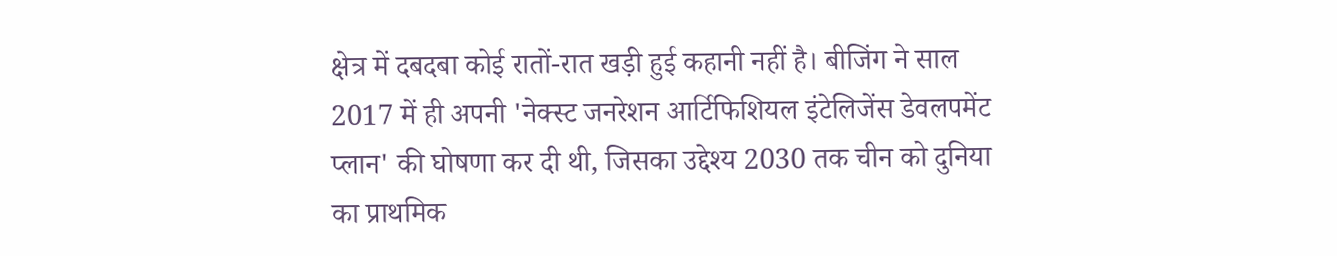क्षेत्र में दबदबा कोई रातों-रात खड़ी हुई कहानी नहीं है। बीजिंग ने साल 2017 में ही अपनी 'नेक्स्ट जनरेशन आर्टिफिशियल इंटेलिजेंस डेवलपमेंट प्लान' की घोषणा कर दी थी, जिसका उद्देश्य 2030 तक चीन को दुनिया का प्राथमिक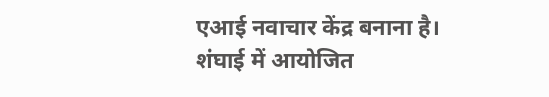एआई नवाचार केंद्र बनाना है। शंघाई में आयोजित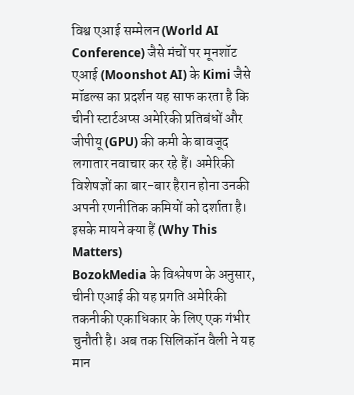विश्व एआई सम्मेलन (World AI Conference) जैसे मंचों पर मूनशॉट एआई (Moonshot AI) के Kimi जैसे मॉडल्स का प्रदर्शन यह साफ करता है कि चीनी स्टार्टअप्स अमेरिकी प्रतिबंधों और जीपीयू (GPU) की कमी के बावजूद लगातार नवाचार कर रहे हैं। अमेरिकी विशेषज्ञों का बार-बार हैरान होना उनकी अपनी रणनीतिक कमियों को दर्शाता है।
इसके मायने क्या हैं (Why This Matters)
BozokMedia के विश्लेषण के अनुसार, चीनी एआई की यह प्रगति अमेरिकी तकनीकी एकाधिकार के लिए एक गंभीर चुनौती है। अब तक सिलिकॉन वैली ने यह मान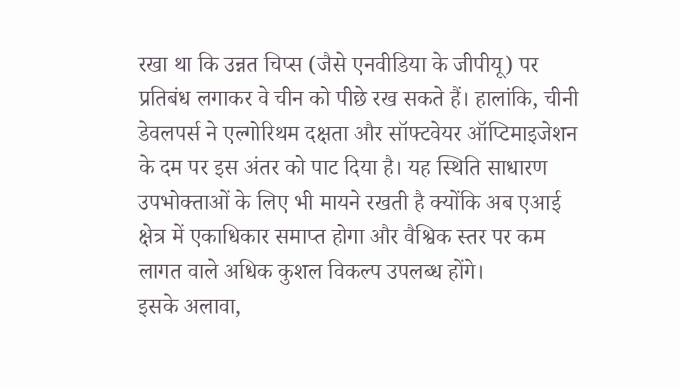रखा था कि उन्नत चिप्स (जैसे एनवीडिया के जीपीयू) पर प्रतिबंध लगाकर वे चीन को पीछे रख सकते हैं। हालांकि, चीनी डेवलपर्स ने एल्गोरिथम दक्षता और सॉफ्टवेयर ऑप्टिमाइजेशन के दम पर इस अंतर को पाट दिया है। यह स्थिति साधारण उपभोक्ताओं के लिए भी मायने रखती है क्योंकि अब एआई क्षेत्र में एकाधिकार समाप्त होगा और वैश्विक स्तर पर कम लागत वाले अधिक कुशल विकल्प उपलब्ध होंगे।
इसके अलावा,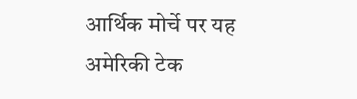आर्थिक मोर्चे पर यह अमेरिकी टेक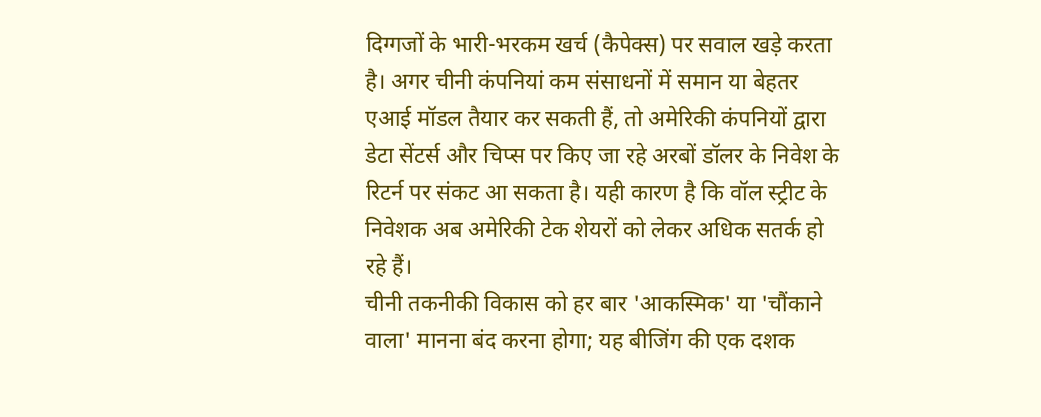दिग्गजों के भारी-भरकम खर्च (कैपेक्स) पर सवाल खड़े करता है। अगर चीनी कंपनियां कम संसाधनों में समान या बेहतर एआई मॉडल तैयार कर सकती हैं, तो अमेरिकी कंपनियों द्वारा डेटा सेंटर्स और चिप्स पर किए जा रहे अरबों डॉलर के निवेश के रिटर्न पर संकट आ सकता है। यही कारण है कि वॉल स्ट्रीट के निवेशक अब अमेरिकी टेक शेयरों को लेकर अधिक सतर्क हो रहे हैं।
चीनी तकनीकी विकास को हर बार 'आकस्मिक' या 'चौंकाने वाला' मानना बंद करना होगा; यह बीजिंग की एक दशक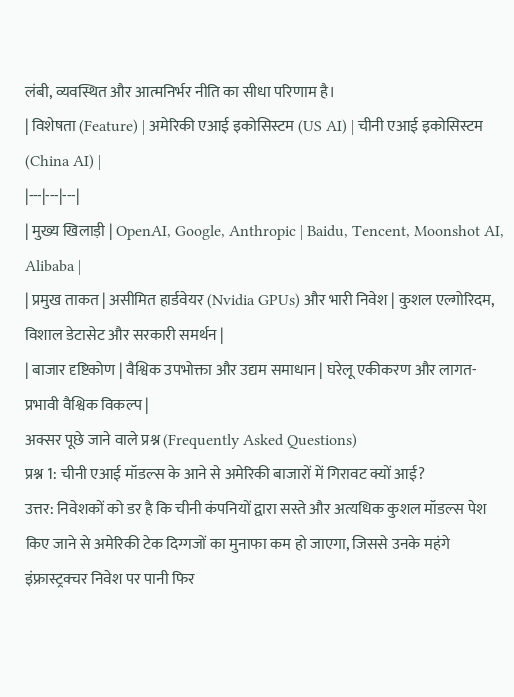लंबी, व्यवस्थित और आत्मनिर्भर नीति का सीधा परिणाम है।
| विशेषता (Feature) | अमेरिकी एआई इकोसिस्टम (US AI) | चीनी एआई इकोसिस्टम (China AI) |
|---|---|---|
| मुख्य खिलाड़ी | OpenAI, Google, Anthropic | Baidu, Tencent, Moonshot AI, Alibaba |
| प्रमुख ताकत | असीमित हार्डवेयर (Nvidia GPUs) और भारी निवेश | कुशल एल्गोरिदम, विशाल डेटासेट और सरकारी समर्थन |
| बाजार दृष्टिकोण | वैश्विक उपभोक्ता और उद्यम समाधान | घरेलू एकीकरण और लागत-प्रभावी वैश्विक विकल्प |
अक्सर पूछे जाने वाले प्रश्न (Frequently Asked Questions)
प्रश्न 1: चीनी एआई मॉडल्स के आने से अमेरिकी बाजारों में गिरावट क्यों आई?
उत्तर: निवेशकों को डर है कि चीनी कंपनियों द्वारा सस्ते और अत्यधिक कुशल मॉडल्स पेश किए जाने से अमेरिकी टेक दिग्गजों का मुनाफा कम हो जाएगा, जिससे उनके महंगे इंफ्रास्ट्रक्चर निवेश पर पानी फिर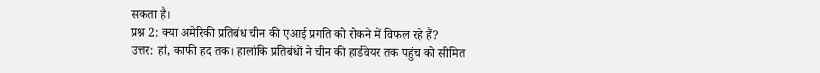सकता है।
प्रश्न 2: क्या अमेरिकी प्रतिबंध चीन की एआई प्रगति को रोकने में विफल रहे हैं?
उत्तर: हां, काफी हद तक। हालांकि प्रतिबंधों ने चीन की हार्डवेयर तक पहुंच को सीमित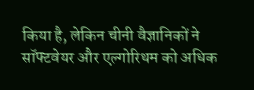किया है, लेकिन चीनी वैज्ञानिकों ने सॉफ्टवेयर और एल्गोरिथम को अधिक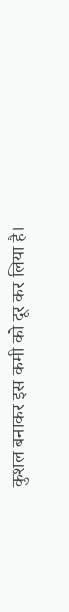कुशल बनाकर इस कमी को दूर कर लिया है।